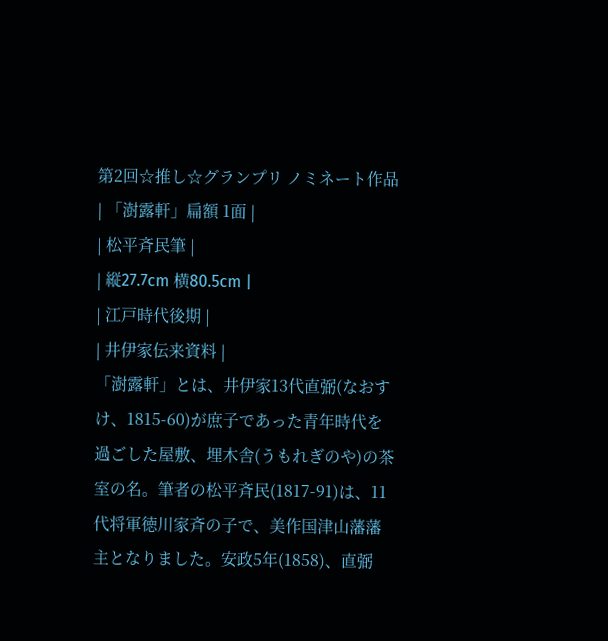第2回☆推し☆グランプリ ノミネート作品
| 「澍露軒」扁額 1面 |
| 松平斉民筆 |
| 縦27.7cm 横80.5cm |
| 江戸時代後期 |
| 井伊家伝来資料 |
「澍露軒」とは、井伊家13代直弼(なおすけ、1815-60)が庶子であった青年時代を過ごした屋敷、埋木舎(うもれぎのや)の茶室の名。筆者の松平斉民(1817-91)は、11代将軍徳川家斉の子で、美作国津山藩藩主となりました。安政5年(1858)、直弼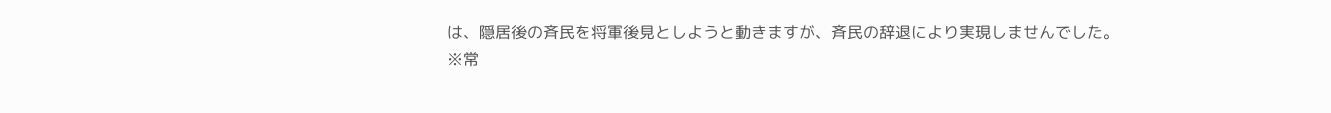は、隠居後の斉民を将軍後見としようと動きますが、斉民の辞退により実現しませんでした。
※常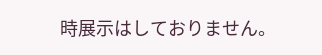時展示はしておりません。